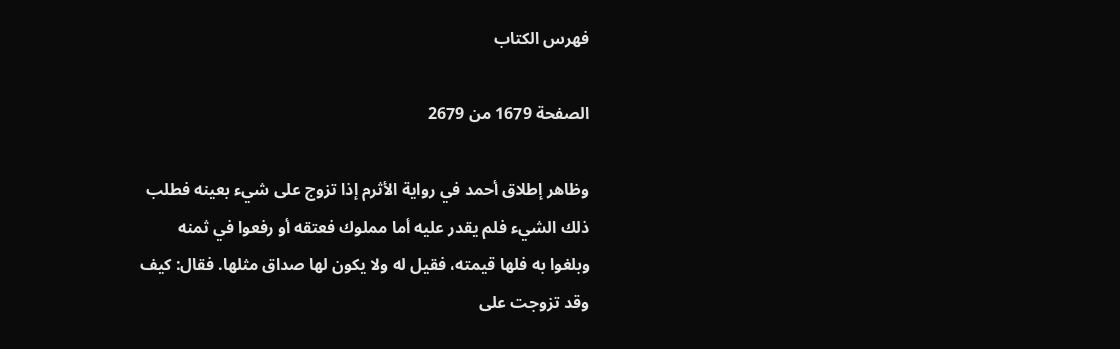فهرس الكتاب

الصفحة 1679 من 2679

وظاهر إطلاق أحمد في رواية الأثرم إذا تزوج على شيء بعينه فطلب ذلك الشيء فلم يقدر عليه أما مملوك فعتقه أو رفعوا في ثمنه وبلغوا به فلها قيمته، فقيل له ولا يكون لها صداق مثلها. فقال: كيف وقد تزوجت على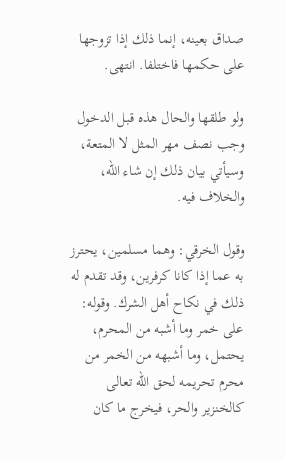صداق بعينه، إنما ذلك إذا تزوجها على حكمها فاختلفا. انتهى.

ولو طلقها والحال هذه قبل الدخول وجب نصف مهر المثل لا المتعة، وسيأتي بيان ذلك إن شاء الله، والخلاف فيه.

وقول الخرقي: وهما مسلمين، يحترز به عما إذا كانا كرفرين، وقد تقدم له ذلك في نكاح أهل الشرك. وقوله: على خمر وما أشبه من المحرم، يحتمل، وما أشبهه من الخمر من محرم تحريمه لحق الله تعالى كالخنزير والحر، فيخرج ما كان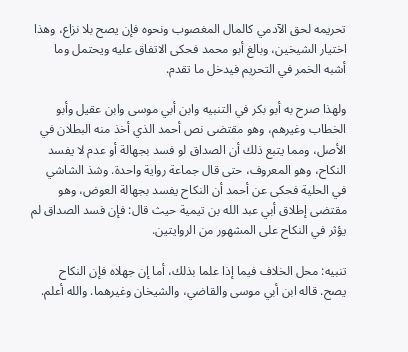تحريمه لحق الآدمي كالمال المغصوب ونحوه فإن يصح بلا نزاع، وهذا اختيار الشيخين، وبالغ أبو محمد فحكى الاتفاق عليه ويحتمل وما أشبه الخمر في التحريم فيدخل ما تقدم.

ولهذا صرح به أبو بكر في التنبيه وابن أبي موسى وابن عقيل وأبو الخطاب وغيرهم، وهو مقتضى نص أحمد الذي أخذ منه البطلان في الأصل، ومما يتبع ذلك أن الصداق لو فسد بجهالة أو عدم لا يفسد النكاح، وهو المعروف، حتى قال جماعة رواية واحدة. وشذ الشاشي في الحلية فحكى عن أحمد أن النكاح يفسد بجهالة العوض، وهو مقتضى إطلاق أبي عبد الله بن تيمية حيث قال: فإن فسد الصداق لم يؤثر في النكاح على المشهور من الروايتين.

تنبيه: محل الخلاف فيما إذا علما بذلك، أما إن جهلاه فإن النكاح يصح. قاله ابن أبي موسى والقاضي، والشيخان وغيرهما. والله أعلم.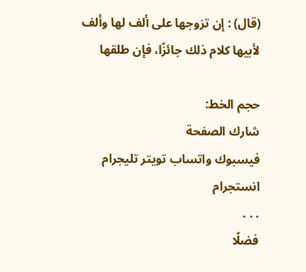(قال) : إن تزوجها على ألف لها وألف لأبيها كلام ذلك جائزًا، فإن طلقها

حجم الخط:
شارك الصفحة
فيسبوك واتساب تويتر تليجرام انستجرام
. . .
فضلًا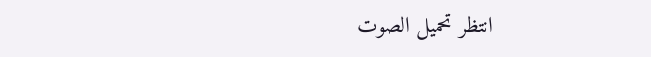انتظر تحميل الصوت